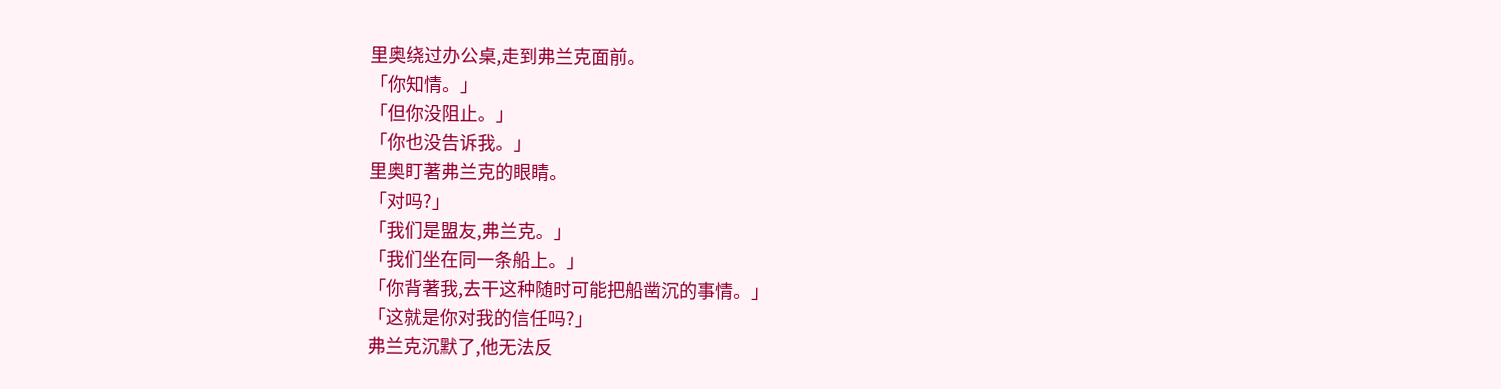里奥绕过办公桌,走到弗兰克面前。
「你知情。」
「但你没阻止。」
「你也没告诉我。」
里奥盯著弗兰克的眼睛。
「对吗?」
「我们是盟友,弗兰克。」
「我们坐在同一条船上。」
「你背著我,去干这种随时可能把船凿沉的事情。」
「这就是你对我的信任吗?」
弗兰克沉默了,他无法反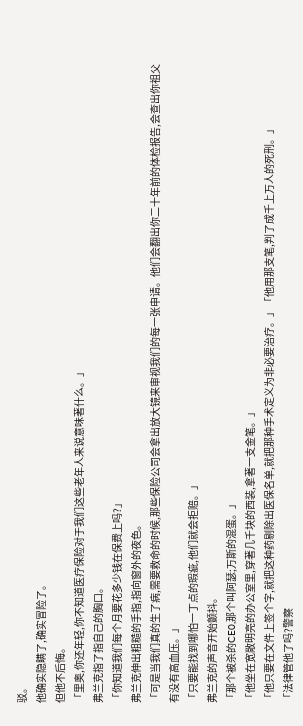驳。
他确实隐瞒了,确实冒险了。
但他不后悔。
「里奥,你还年轻,你不知道医疗保险对于我们这些老年人来说意味著什么。」
弗兰克指了指自己的胸口。
「你知道我们每个月要花多少钱在保费上吗?」
弗兰克伸出粗糙的手指,指向窗外的夜色。
「可是当我们真的生了病,需要救命的时候,那些保险公司会拿出放大镜来审视我们的每一张申请。他们会翻出你二十年前的体检报告,会查出你祖父有没有高血压。」
「只要能找到哪怕一丁点的瑕疵,他们就会拒赔。」
弗兰克的声音开始颤抖。
「那个被杀的CE0,那个叫阿瑟;万斯的混蛋。」
「他坐在宽敞明亮的办公室里,穿著几千块的西装,拿著一支金笔。」
「他只要在文件上签个字,就把这种药剔除出医保名单,就把那种手术定义为非必要治疗。」「他用那支笔,判了成千上万人的死刑。」
「法律管他了吗?警察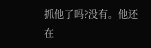抓他了吗?没有。他还在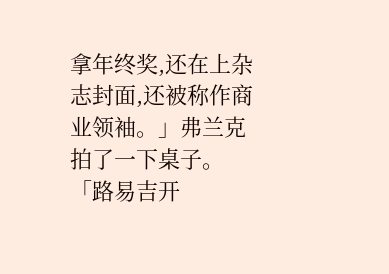拿年终奖,还在上杂志封面,还被称作商业领袖。」弗兰克拍了一下桌子。
「路易吉开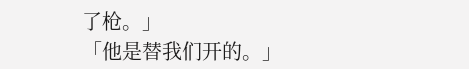了枪。」
「他是替我们开的。」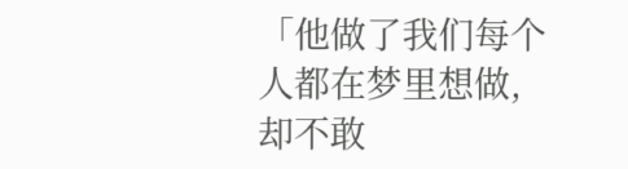「他做了我们每个人都在梦里想做,却不敢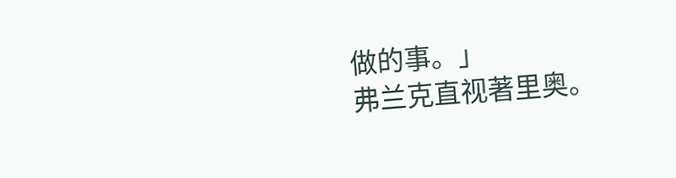做的事。」
弗兰克直视著里奥。